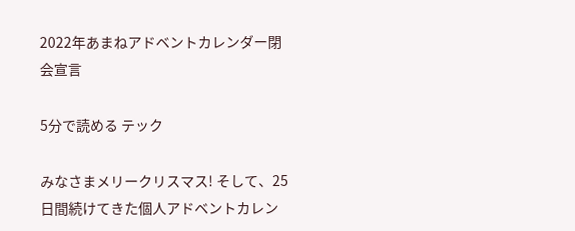2022年あまねアドベントカレンダー閉会宣言

5分で読める テック

みなさまメリークリスマス! そして、25日間続けてきた個人アドベントカレン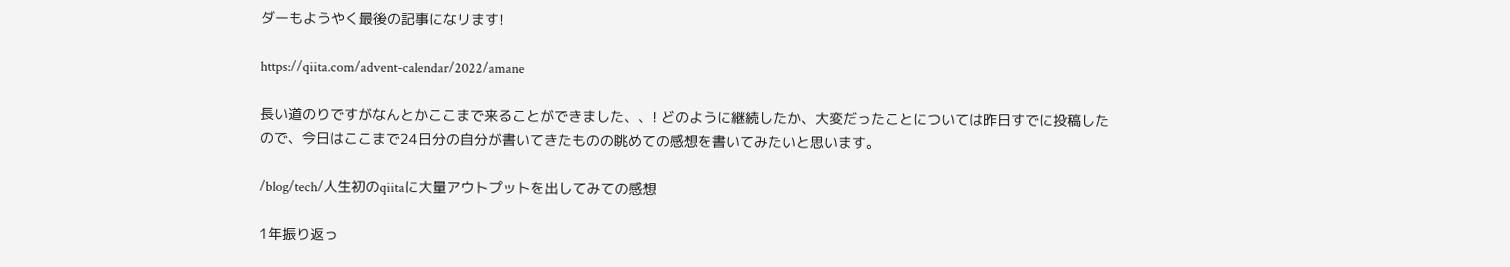ダーもようやく最後の記事になリます!

https://qiita.com/advent-calendar/2022/amane

長い道のりですがなんとかここまで来ることができました、、! どのように継続したか、大変だったことについては昨日すでに投稿したので、今日はここまで24日分の自分が書いてきたものの眺めての感想を書いてみたいと思います。

/blog/tech/人生初のqiitaに大量アウトプットを出してみての感想

1年振り返っ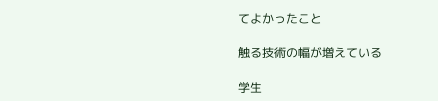てよかったこと

触る技術の幅が増えている

学生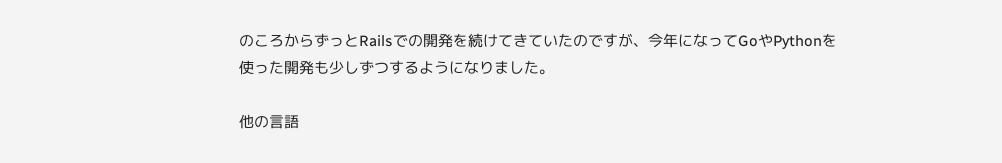のころからずっとRailsでの開発を続けてきていたのですが、今年になってGoやPythonを使った開発も少しずつするようになりました。

他の言語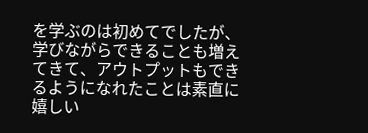を学ぶのは初めてでしたが、学びながらできることも増えてきて、アウトプットもできるようになれたことは素直に嬉しい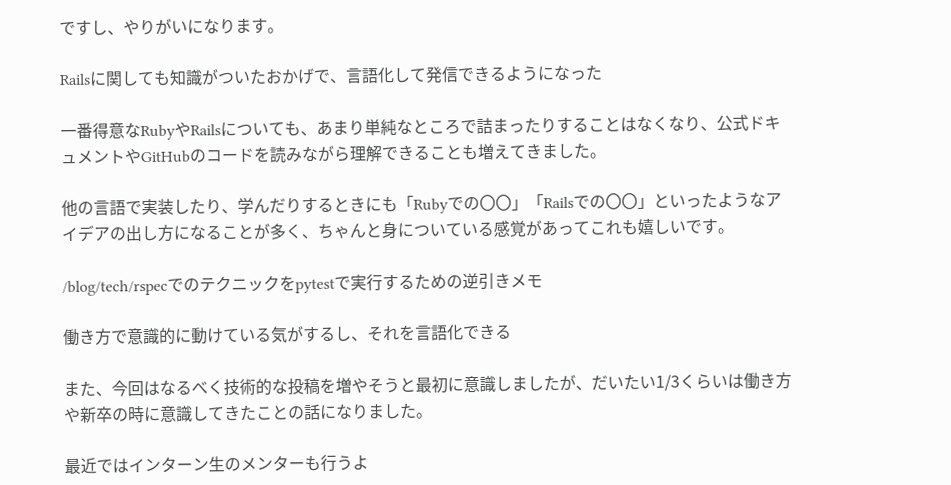ですし、やりがいになります。

Railsに関しても知識がついたおかげで、言語化して発信できるようになった

一番得意なRubyやRailsについても、あまり単純なところで詰まったりすることはなくなり、公式ドキュメントやGitHubのコードを読みながら理解できることも増えてきました。

他の言語で実装したり、学んだりするときにも「Rubyでの〇〇」「Railsでの〇〇」といったようなアイデアの出し方になることが多く、ちゃんと身についている感覚があってこれも嬉しいです。

/blog/tech/rspecでのテクニックをpytestで実行するための逆引きメモ

働き方で意識的に動けている気がするし、それを言語化できる

また、今回はなるべく技術的な投稿を増やそうと最初に意識しましたが、だいたい1/3くらいは働き方や新卒の時に意識してきたことの話になりました。

最近ではインターン生のメンターも行うよ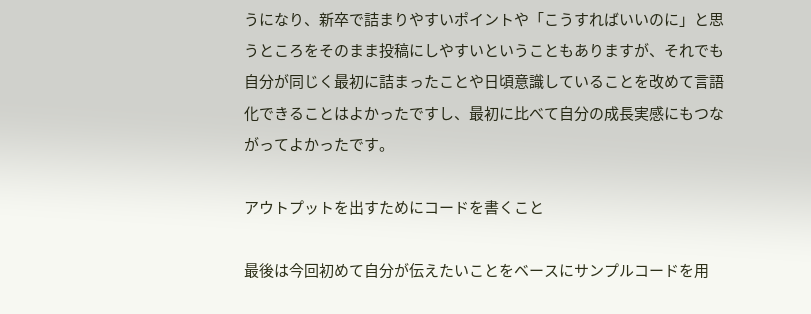うになり、新卒で詰まりやすいポイントや「こうすればいいのに」と思うところをそのまま投稿にしやすいということもありますが、それでも自分が同じく最初に詰まったことや日頃意識していることを改めて言語化できることはよかったですし、最初に比べて自分の成長実感にもつながってよかったです。

アウトプットを出すためにコードを書くこと

最後は今回初めて自分が伝えたいことをベースにサンプルコードを用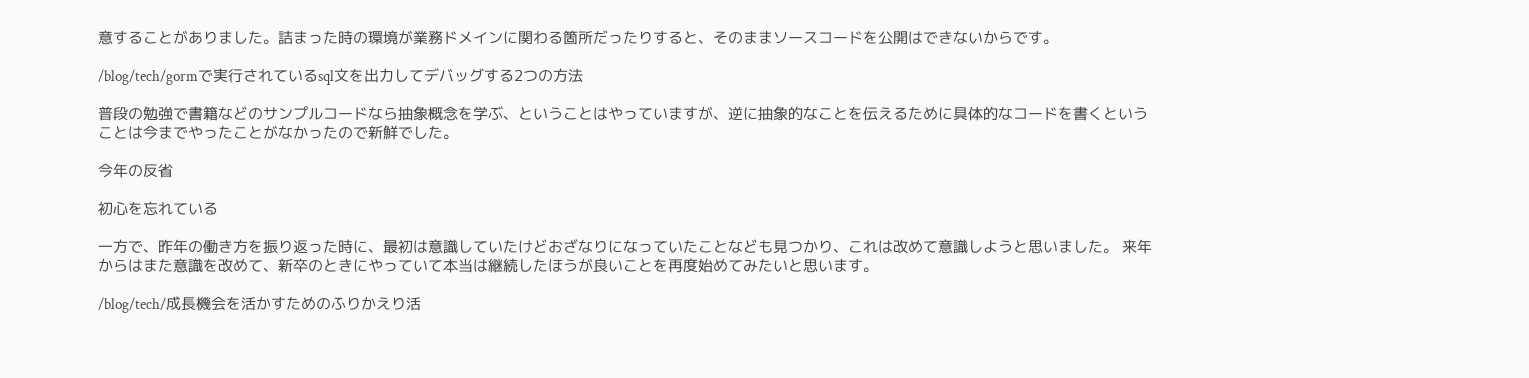意することがありました。詰まった時の環境が業務ドメインに関わる箇所だったりすると、そのままソースコードを公開はできないからです。

/blog/tech/gormで実行されているsql文を出力してデバッグする2つの方法

普段の勉強で書籍などのサンプルコードなら抽象概念を学ぶ、ということはやっていますが、逆に抽象的なことを伝えるために具体的なコードを書くということは今までやったことがなかったので新鮮でした。

今年の反省

初心を忘れている

一方で、昨年の働き方を振り返った時に、最初は意識していたけどおざなりになっていたことなども見つかり、これは改めて意識しようと思いました。 来年からはまた意識を改めて、新卒のときにやっていて本当は継続したほうが良いことを再度始めてみたいと思います。

/blog/tech/成長機会を活かすためのふりかえり活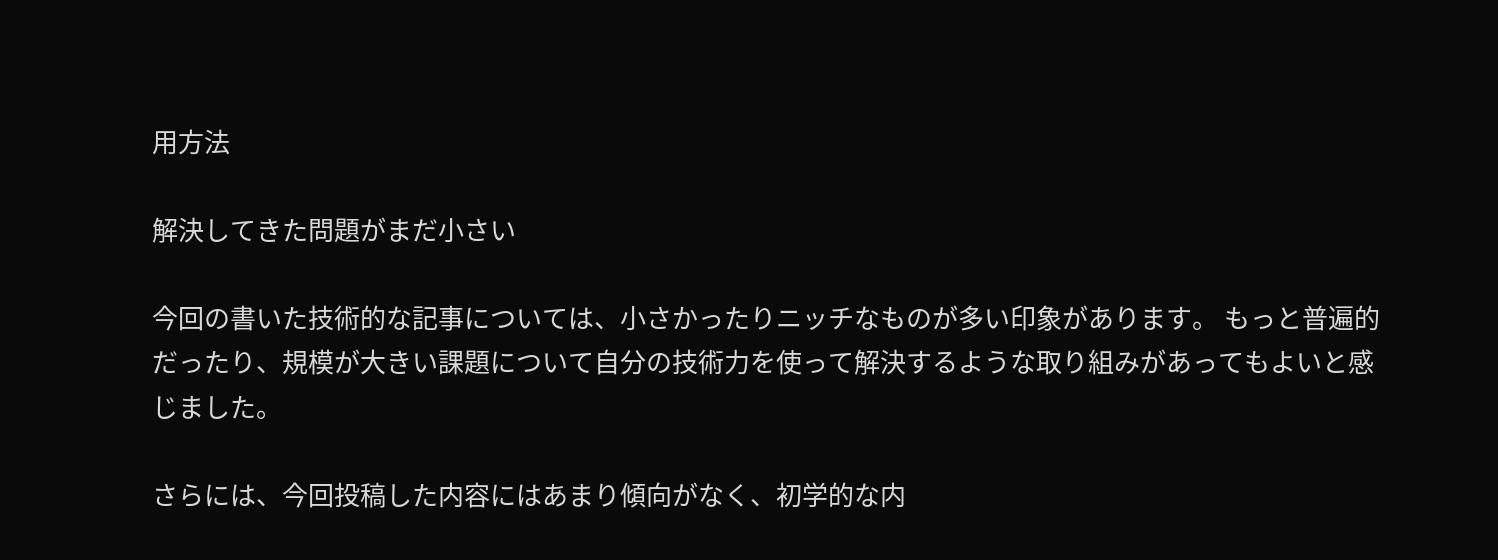用方法

解決してきた問題がまだ小さい

今回の書いた技術的な記事については、小さかったりニッチなものが多い印象があります。 もっと普遍的だったり、規模が大きい課題について自分の技術力を使って解決するような取り組みがあってもよいと感じました。

さらには、今回投稿した内容にはあまり傾向がなく、初学的な内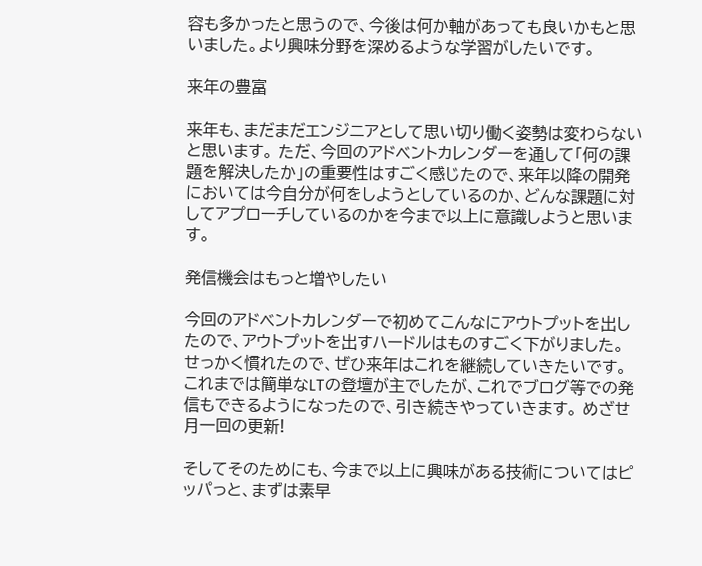容も多かったと思うので、今後は何か軸があっても良いかもと思いました。より興味分野を深めるような学習がしたいです。

来年の豊富

来年も、まだまだエンジニアとして思い切り働く姿勢は変わらないと思います。 ただ、今回のアドベントカレンダーを通して「何の課題を解決したか」の重要性はすごく感じたので、来年以降の開発においては今自分が何をしようとしているのか、どんな課題に対してアプローチしているのかを今まで以上に意識しようと思います。

発信機会はもっと増やしたい

今回のアドベントカレンダーで初めてこんなにアウトプットを出したので、アウトプットを出すハードルはものすごく下がりました。 せっかく慣れたので、ぜひ来年はこれを継続していきたいです。 これまでは簡単なLTの登壇が主でしたが、これでブログ等での発信もできるようになったので、引き続きやっていきます。 めざせ月一回の更新!

そしてそのためにも、今まで以上に興味がある技術についてはピッパっと、まずは素早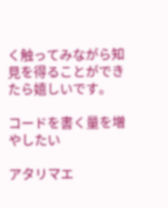く触ってみながら知見を得ることができたら嬉しいです。

コードを書く量を増やしたい

アタリマエ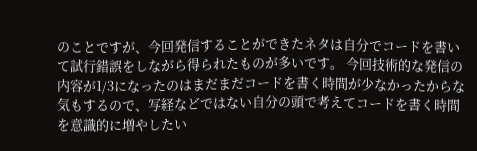のことですが、今回発信することができたネタは自分でコードを書いて試行錯誤をしながら得られたものが多いです。 今回技術的な発信の内容が1/3になったのはまだまだコードを書く時間が少なかったからな気もするので、写経などではない自分の頭で考えてコードを書く時間を意識的に増やしたい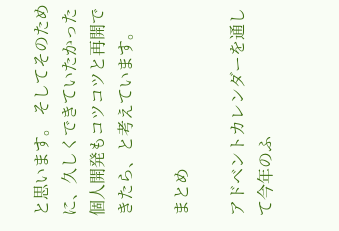と思います。 そしてそのために、久しくできていたかった個人開発もコツコツと再開できたら、と考えています。

まとめ

アドベントカレンダーを通して今年のふ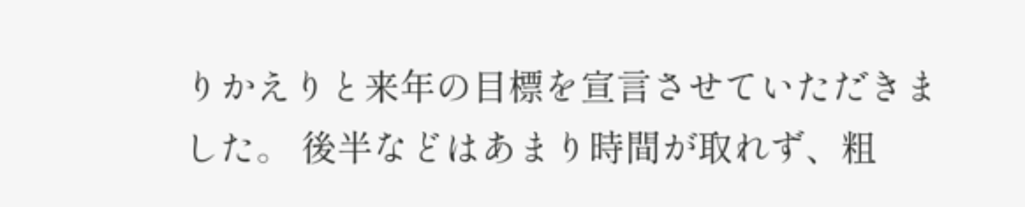りかえりと来年の目標を宣言させていただきました。 後半などはあまり時間が取れず、粗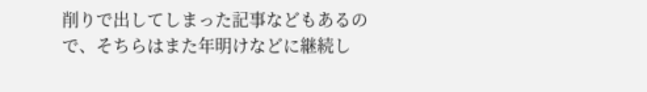削りで出してしまった記事などもあるので、そちらはまた年明けなどに継続し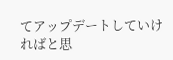てアップデートしていければと思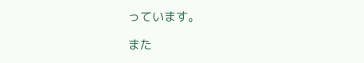っています。

また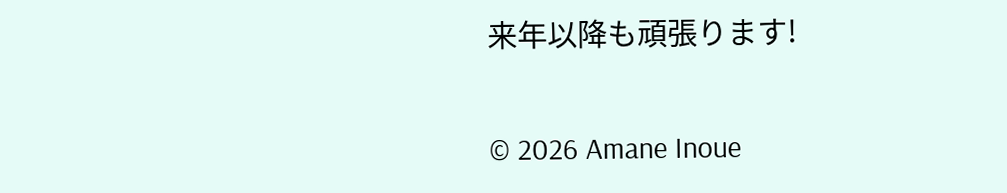来年以降も頑張ります!

© 2026 Amane Inoue